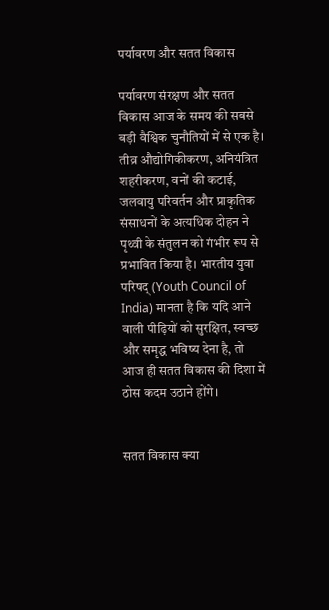पर्यावरण और सतत विकास

पर्यावरण संरक्षण और सतत विकास आज के समय की सबसे बड़ी वैश्विक चुनौतियों में से एक है। तीव्र औद्योगिकीकरण, अनियंत्रित शहरीकरण, वनों की कटाई, जलवायु परिवर्तन और प्राकृतिक संसाधनों के अत्यधिक दोहन ने पृथ्वी के संतुलन को गंभीर रूप से प्रभावित किया है। भारतीय युवा परिषद् (Youth Council of India) मानता है कि यदि आने वाली पीढ़ियों को सुरक्षित, स्वच्छ और समृद्ध भविष्य देना है, तो आज ही सतत विकास की दिशा में ठोस कदम उठाने होंगे।


सतत विकास क्या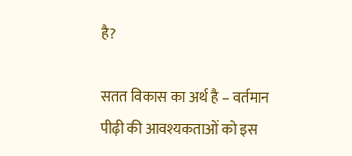है?

सतत विकास का अर्थ है – वर्तमान पीढ़ी की आवश्यकताओं को इस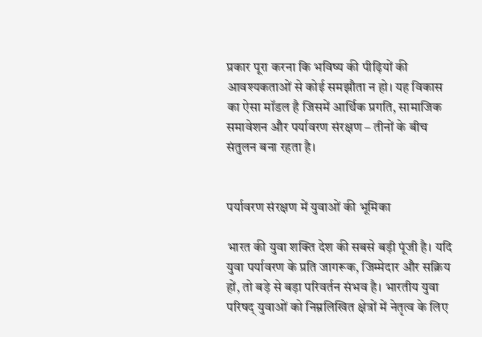प्रकार पूरा करना कि भविष्य की पीढ़ियों की आवश्यकताओं से कोई समझौता न हो। यह विकास का ऐसा मॉडल है जिसमें आर्थिक प्रगति, सामाजिक समावेशन और पर्यावरण संरक्षण – तीनों के बीच संतुलन बना रहता है।


पर्यावरण संरक्षण में युवाओं की भूमिका

भारत की युवा शक्ति देश की सबसे बड़ी पूंजी है। यदि युवा पर्यावरण के प्रति जागरूक, जिम्मेदार और सक्रिय हों, तो बड़े से बड़ा परिवर्तन संभव है। भारतीय युवा परिषद् युवाओं को निम्नलिखित क्षेत्रों में नेतृत्व के लिए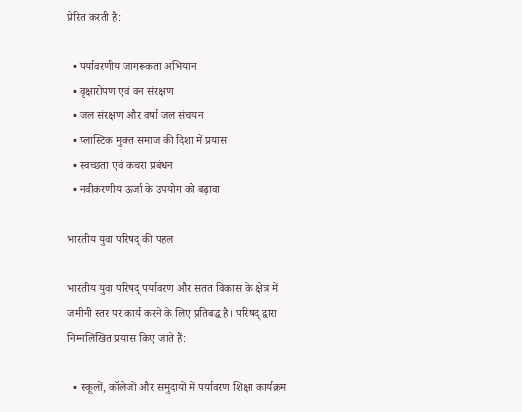प्रेरित करती है:

  • पर्यावरणीय जागरूकता अभियान
  • वृक्षारोपण एवं वन संरक्षण
  • जल संरक्षण और वर्षा जल संचयन
  • प्लास्टिक मुक्त समाज की दिशा में प्रयास
  • स्वच्छता एवं कचरा प्रबंधन
  • नवीकरणीय ऊर्जा के उपयोग को बढ़ावा

भारतीय युवा परिषद् की पहल

भारतीय युवा परिषद् पर्यावरण और सतत विकास के क्षेत्र में जमीनी स्तर पर कार्य करने के लिए प्रतिबद्ध है। परिषद् द्वारा निम्नलिखित प्रयास किए जाते हैं:

  • स्कूलों, कॉलेजों और समुदायों में पर्यावरण शिक्षा कार्यक्रम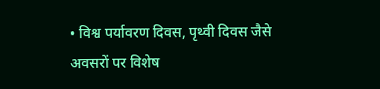• विश्व पर्यावरण दिवस, पृथ्वी दिवस जैसे अवसरों पर विशेष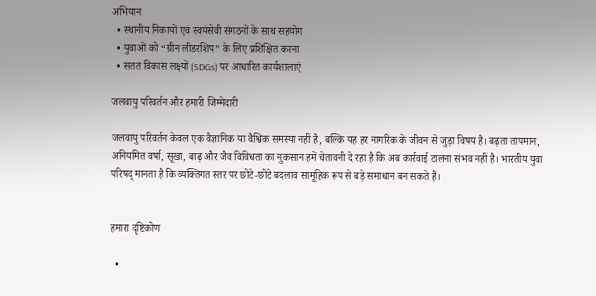अभियान
  • स्थानीय निकायों एवं स्वयंसेवी संगठनों के साथ सहयोग
  • युवाओं को “ग्रीन लीडरशिप” के लिए प्रशिक्षित करना
  • सतत विकास लक्ष्यों (SDGs) पर आधारित कार्यशालाएं

जलवायु परिवर्तन और हमारी जिम्मेदारी

जलवायु परिवर्तन केवल एक वैज्ञानिक या वैश्विक समस्या नहीं है, बल्कि यह हर नागरिक के जीवन से जुड़ा विषय है। बढ़ता तापमान, अनियमित वर्षा, सूखा, बाढ़ और जैव विविधता का नुकसान हमें चेतावनी दे रहा है कि अब कार्रवाई टालना संभव नहीं है। भारतीय युवा परिषद् मानता है कि व्यक्तिगत स्तर पर छोटे-छोटे बदलाव सामूहिक रूप से बड़े समाधान बन सकते हैं।


हमारा दृष्टिकोण

  •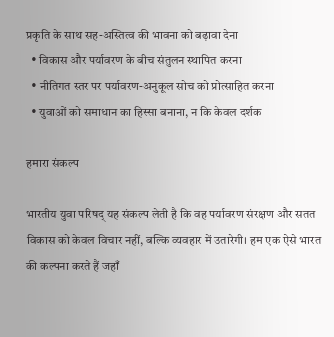प्रकृति के साथ सह-अस्तित्व की भावना को बढ़ावा देना
  • विकास और पर्यावरण के बीच संतुलन स्थापित करना
  • नीतिगत स्तर पर पर्यावरण-अनुकूल सोच को प्रोत्साहित करना
  • युवाओं को समाधान का हिस्सा बनाना, न कि केवल दर्शक

हमारा संकल्प

भारतीय युवा परिषद् यह संकल्प लेती है कि वह पर्यावरण संरक्षण और सतत विकास को केवल विचार नहीं, बल्कि व्यवहार में उतारेगी। हम एक ऐसे भारत की कल्पना करते हैं जहाँ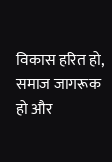विकास हरित हो, समाज जागरूक हो और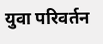युवा परिवर्तन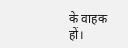के वाहक हों।